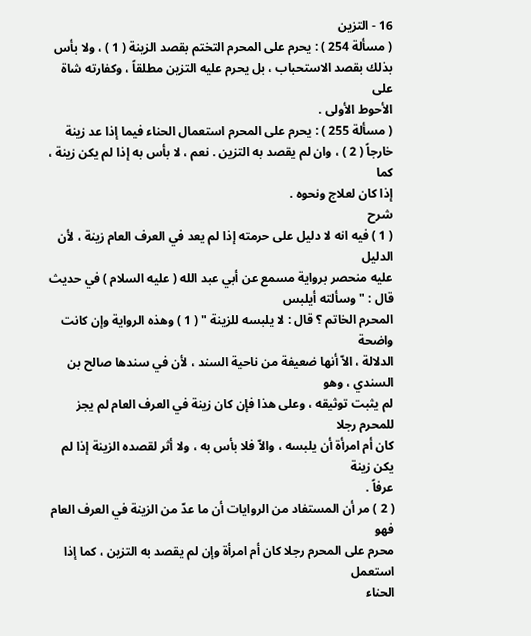16 - التزين
( مسألة 254 ) : يحرم على المحرم التختم بقصد الزينة ( 1 ) ، ولا بأس
بذلك بقصد الاستحباب ، بل يحرم عليه التزين مطلقاً ، وكفارته شاة على
الأحوط الأولى .
( مسألة 255 ) : يحرم على المحرم استعمال الحناء فيما إذا عد زينة
خارجاً ( 2 ) ، وان لم يقصد به التزين . نعم ، لا بأس به إذا لم يكن زينة ، كما
إذا كان لعلاج ونحوه .
شرح
( 1 ) فيه انه لا دليل على حرمته إذا لم يعد في العرف العام زينة ، لأن الدليل
عليه منحصر برواية مسمع عن أبي عبد الله ( عليه السلام ) في حديث قال : " وسألته أيلبس
المحرم الخاتم ؟ قال : لا يلبسه للزينة " ( 1 ) وهذه الرواية وإن كانت واضحة
الدلالة ، الاّ أنها ضعيفة من ناحية السند ، لأن في سندها صالح بن السندي ، وهو
لم يثبت توثيقه ، وعلى هذا فإن كان زينة في العرف العام لم يجز للمحرم رجلا
كان أم امرأة أن يلبسه ، والاّ فلا بأس به ، ولا أثر لقصده الزينة إذا لم يكن زينة
عرفاً .
( 2 ) مر أن المستفاد من الروايات أن ما عدّ من الزينة في العرف العام فهو
محرم على المحرم رجلا كان أم امرأة وإن لم يقصد به التزين ، كما إذا استعمل
الحناء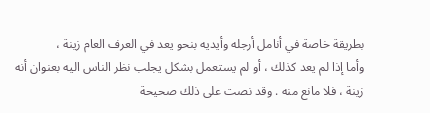بطريقة خاصة في أنامل أرجله وأيديه بنحو يعد في العرف العام زينة ،
وأما إذا لم يعد كذلك ، أو لم يستعمل بشكل يجلب نظر الناس اليه بعنوان أنه
زينة ، فلا مانع منه . وقد نصت على ذلك صحيحة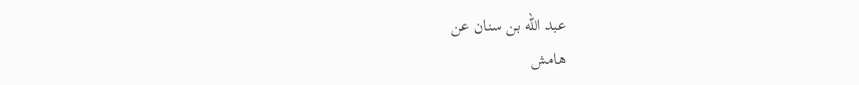عبد الله بن سنان عن
هامش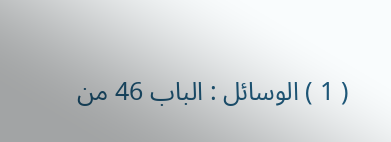( 1 ) الوسائل : الباب 46 من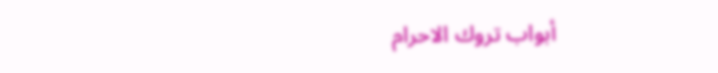أبواب تروك الاحرام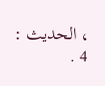، الحديث : 4 .